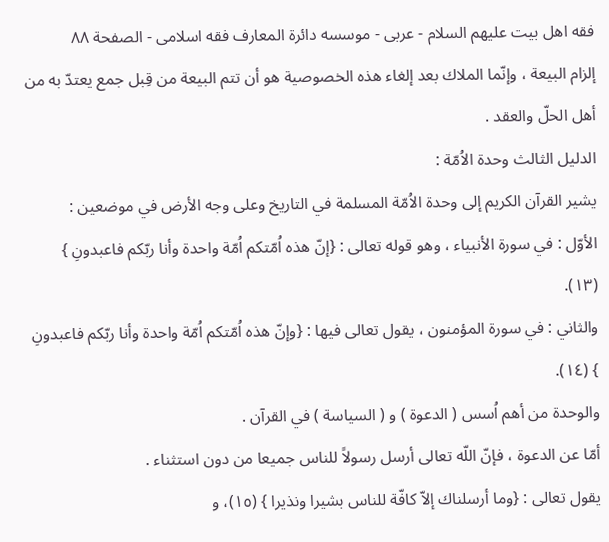فقه اهل بیت علیهم السلام - عربی - موسسه دائرة المعارف فقه اسلامی - الصفحة ٨٨
إلزام البيعة ، وإنّما الملاك بعد إلغاء هذه الخصوصية هو أن تتم البيعة من قِبل جمع يعتدّ به من أهل الحلّ والعقد .
الدليل الثالث وحدة الاُمّة :
يشير القرآن الكريم إلى وحدة الاُمّة المسلمة في التاريخ وعلى وجه الأرض في موضعين :
الأوّل : في سورة الأنبياء ، وهو قوله تعالى : {إنّ هذه اُمّتكم اُمّة واحدة وأنا ربّكم فاعبدونِ } (١٣).
والثاني : في سورة المؤمنون ، يقول تعالى فيها : {وإنّ هذه اُمّتكم اُمّة واحدة وأنا ربّكم فاعبدونِ } (١٤).
والوحدة من أهم اُسس ( الدعوة ) و ( السياسة ) في القرآن .
أمّا عن الدعوة ، فإنّ اللّه تعالى أرسل رسولاً للناس جميعا من دون استثناء .
يقول تعالى : {وما أرسلناك إلاّ كافّة للناس بشيرا ونذيرا } (١٥)، و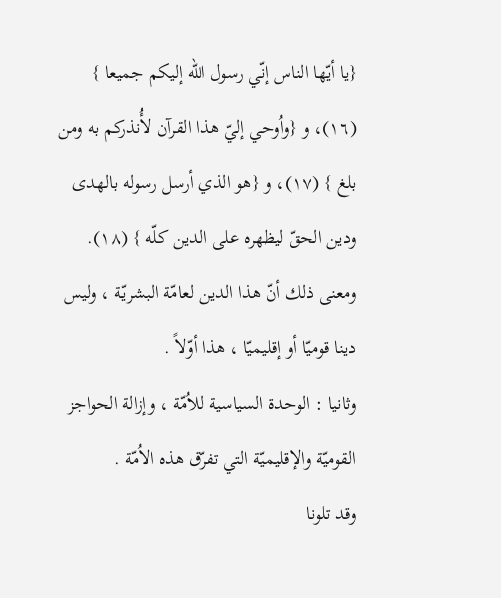{يا أيّها الناس إنّي رسول اللّه إليكم جميعا } (١٦)، و {واُوحي إليّ هذا القرآن لأُنذركم به ومن بلغ } (١٧)، و {هو الذي أرسل رسوله بالهدى ودين الحقّ ليظهره على الدين كلّه } (١٨).
ومعنى ذلك أنّ هذا الدين لعامّة البشريّة ، وليس دينا قوميّا أو إقليميّا ، هذا أوّلاً .
وثانيا : الوحدة السياسية للاُمّة ، وإزالة الحواجز القوميّة والإقليميّة التي تفرّق هذه الاُمّة .
وقد تلونا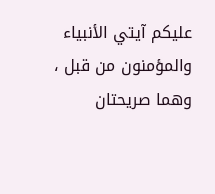عليكم آيتي الأنبياء والمؤمنون من قبل ، وهما صريحتان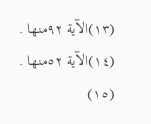(١٣)الآية ٩٢منها .
(١٤)الآية ٥٢منها .
(١٥)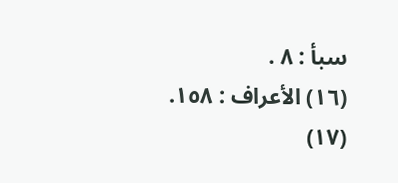سبأ : ٨ .
(١٦) الأعراف : ١٥٨.
(١٧)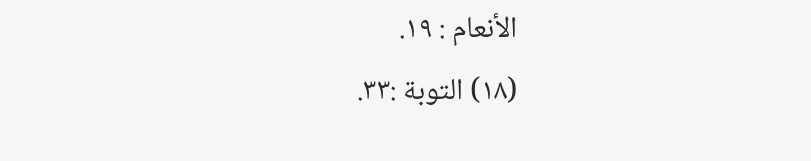الأنعام : ١٩.
(١٨) التوبة :٣٣.